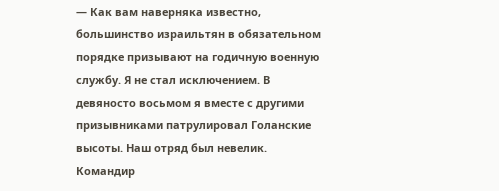— Как вам наверняка известно, большинство израильтян в обязательном порядке призывают на годичную военную службу. Я не стал исключением. В девяносто восьмом я вместе с другими призывниками патрулировал Голанские высоты. Наш отряд был невелик. Командир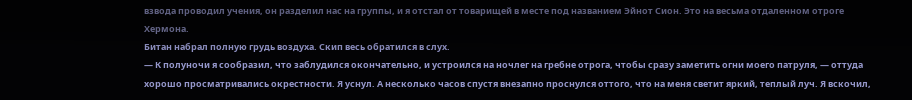взвода проводил учения, он разделил нас на группы, и я отстал от товарищей в месте под названием Эйнот Сион. Это на весьма отдаленном отроге Хермона.
Битан набрал полную грудь воздуха. Скип весь обратился в слух.
— К полуночи я сообразил, что заблудился окончательно, и устроился на ночлег на гребне отрога, чтобы сразу заметить огни моего патруля, — оттуда хорошо просматривались окрестности. Я уснул. А несколько часов спустя внезапно проснулся оттого, что на меня светит яркий, теплый луч. Я вскочил,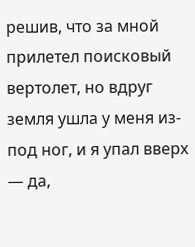решив, что за мной прилетел поисковый вертолет, но вдруг земля ушла у меня из-под ног, и я упал вверх — да,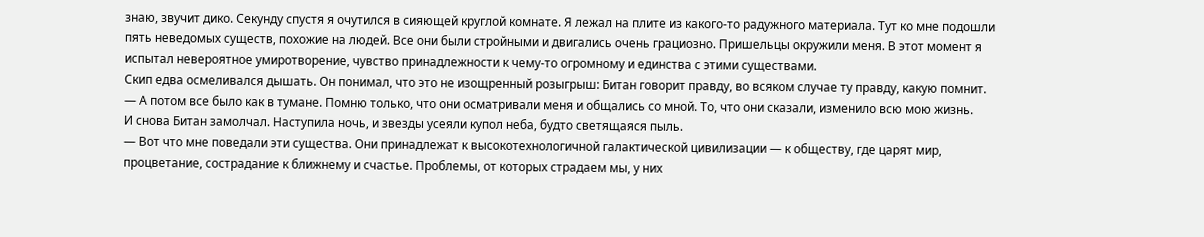знаю, звучит дико. Секунду спустя я очутился в сияющей круглой комнате. Я лежал на плите из какого-то радужного материала. Тут ко мне подошли пять неведомых существ, похожие на людей. Все они были стройными и двигались очень грациозно. Пришельцы окружили меня. В этот момент я испытал невероятное умиротворение, чувство принадлежности к чему-то огромному и единства с этими существами.
Скип едва осмеливался дышать. Он понимал, что это не изощренный розыгрыш: Битан говорит правду, во всяком случае ту правду, какую помнит.
— А потом все было как в тумане. Помню только, что они осматривали меня и общались со мной. То, что они сказали, изменило всю мою жизнь.
И снова Битан замолчал. Наступила ночь, и звезды усеяли купол неба, будто светящаяся пыль.
— Вот что мне поведали эти существа. Они принадлежат к высокотехнологичной галактической цивилизации — к обществу, где царят мир, процветание, сострадание к ближнему и счастье. Проблемы, от которых страдаем мы, у них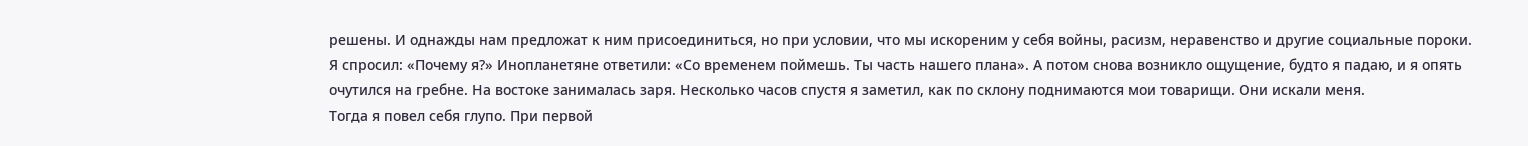решены. И однажды нам предложат к ним присоединиться, но при условии, что мы искореним у себя войны, расизм, неравенство и другие социальные пороки.
Я спросил: «Почему я?» Инопланетяне ответили: «Со временем поймешь. Ты часть нашего плана». А потом снова возникло ощущение, будто я падаю, и я опять очутился на гребне. На востоке занималась заря. Несколько часов спустя я заметил, как по склону поднимаются мои товарищи. Они искали меня.
Тогда я повел себя глупо. При первой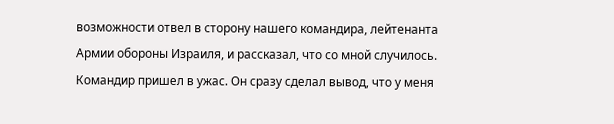возможности отвел в сторону нашего командира, лейтенанта Армии обороны Израиля, и рассказал, что со мной случилось. Командир пришел в ужас. Он сразу сделал вывод, что у меня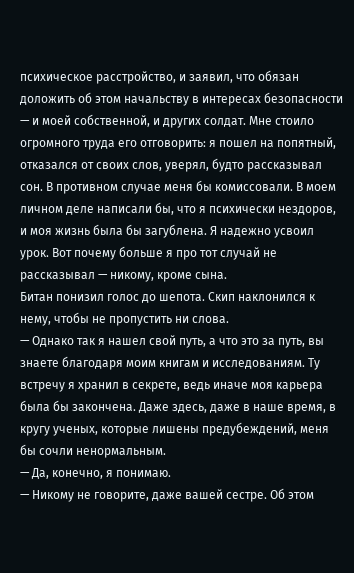психическое расстройство, и заявил, что обязан доложить об этом начальству в интересах безопасности — и моей собственной, и других солдат. Мне стоило огромного труда его отговорить: я пошел на попятный, отказался от своих слов, уверял, будто рассказывал сон. В противном случае меня бы комиссовали. В моем личном деле написали бы, что я психически нездоров, и моя жизнь была бы загублена. Я надежно усвоил урок. Вот почему больше я про тот случай не рассказывал — никому, кроме сына.
Битан понизил голос до шепота. Скип наклонился к нему, чтобы не пропустить ни слова.
— Однако так я нашел свой путь, а что это за путь, вы знаете благодаря моим книгам и исследованиям. Ту встречу я хранил в секрете, ведь иначе моя карьера была бы закончена. Даже здесь, даже в наше время, в кругу ученых, которые лишены предубеждений, меня бы сочли ненормальным.
— Да, конечно, я понимаю.
— Никому не говорите, даже вашей сестре. Об этом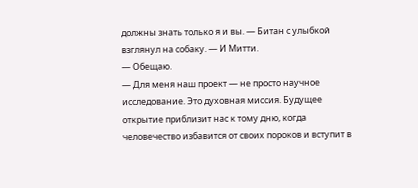должны знать только я и вы. — Битан с улыбкой взглянул на собаку. — И Митти.
— Обещаю.
— Для меня наш проект — не просто научное исследование. Это духовная миссия. Будущее открытие приблизит нас к тому дню, когда человечество избавится от своих пороков и вступит в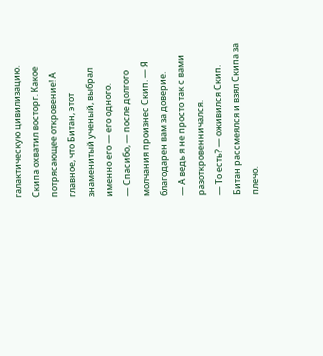галактическую цивилизацию.
Скипа охватил восторг. Какое потрясающее откровение! А главное, что Битан, этот знаменитый ученый, выбрал именно его — его одного.
— Спасибо, — после долгого молчания произнес Скип. — Я благодарен вам за доверие.
— А ведь я не просто так с вами разоткровенничался.
— То есть? — оживился Скип.
Битан рассмеялся и взял Скипа за плечо.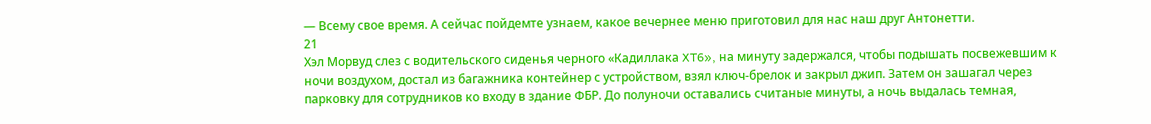— Всему свое время. А сейчас пойдемте узнаем, какое вечернее меню приготовил для нас наш друг Антонетти.
21
Хэл Морвуд слез с водительского сиденья черного «Кадиллака XT6», на минуту задержался, чтобы подышать посвежевшим к ночи воздухом, достал из багажника контейнер с устройством, взял ключ-брелок и закрыл джип. Затем он зашагал через парковку для сотрудников ко входу в здание ФБР. До полуночи оставались считаные минуты, а ночь выдалась темная,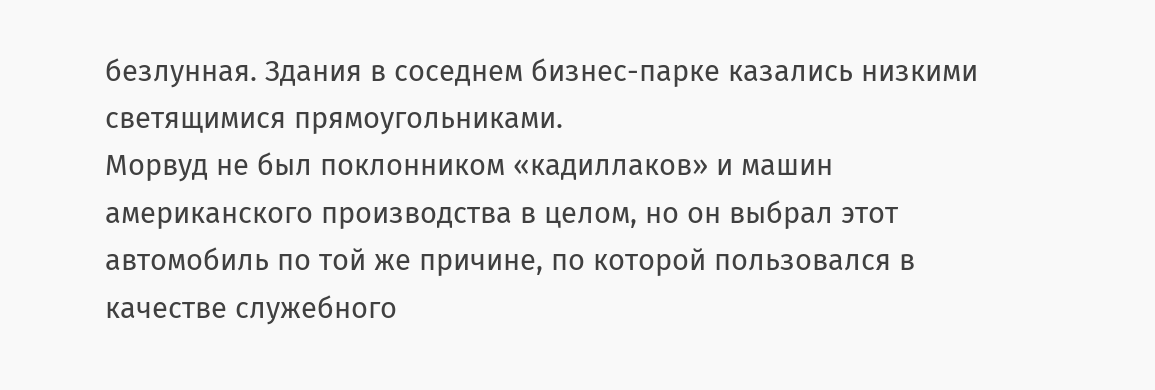безлунная. Здания в соседнем бизнес-парке казались низкими светящимися прямоугольниками.
Морвуд не был поклонником «кадиллаков» и машин американского производства в целом, но он выбрал этот автомобиль по той же причине, по которой пользовался в качестве служебного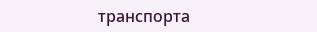транспорта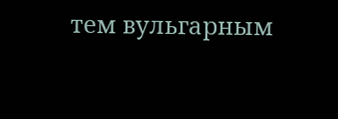тем вульгарным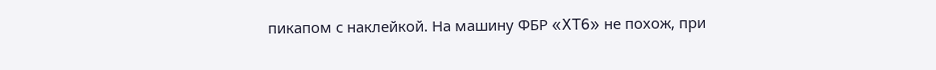пикапом с наклейкой. На машину ФБР «XT6» не похож, при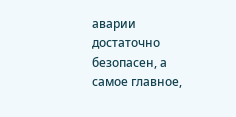аварии достаточно безопасен, а самое главное,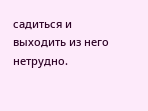садиться и выходить из него нетрудно.